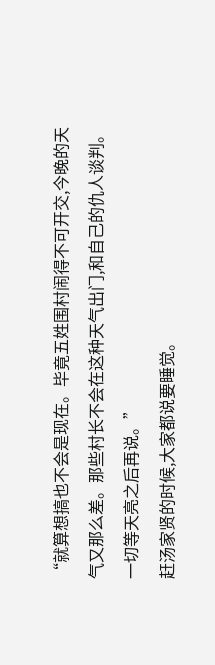“就算想搞也不会是现在。毕竟五姓围村闹得不可开交,今晚的天气又那么差。那些村长不会在这种天气出门,和自己的仇人谈判。一切等天亮之后再说。”
赶汤家贤的时候,大家都说要睡觉。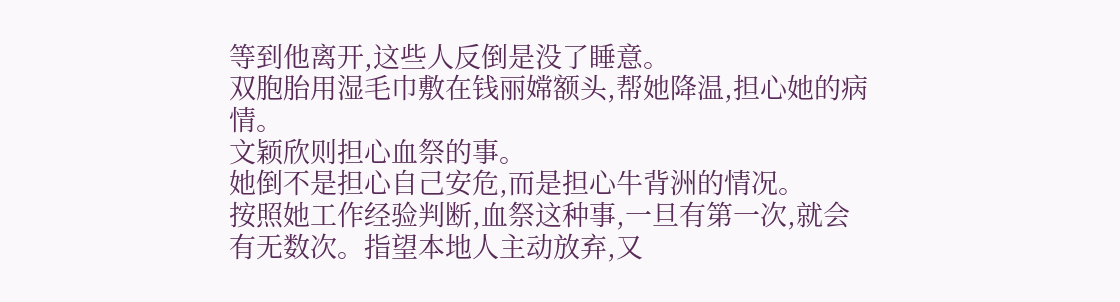等到他离开,这些人反倒是没了睡意。
双胞胎用湿毛巾敷在钱丽嫦额头,帮她降温,担心她的病情。
文颖欣则担心血祭的事。
她倒不是担心自己安危,而是担心牛背洲的情况。
按照她工作经验判断,血祭这种事,一旦有第一次,就会有无数次。指望本地人主动放弃,又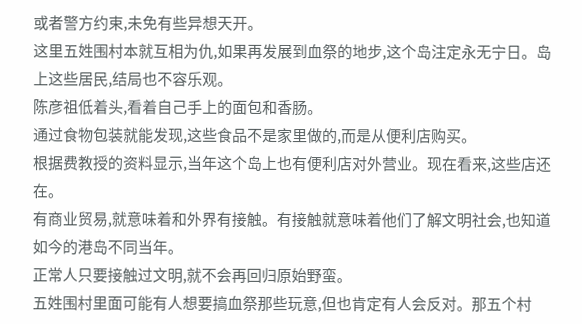或者警方约束,未免有些异想天开。
这里五姓围村本就互相为仇,如果再发展到血祭的地步,这个岛注定永无宁日。岛上这些居民,结局也不容乐观。
陈彦祖低着头,看着自己手上的面包和香肠。
通过食物包装就能发现,这些食品不是家里做的,而是从便利店购买。
根据费教授的资料显示,当年这个岛上也有便利店对外营业。现在看来,这些店还在。
有商业贸易,就意味着和外界有接触。有接触就意味着他们了解文明社会,也知道如今的港岛不同当年。
正常人只要接触过文明,就不会再回归原始野蛮。
五姓围村里面可能有人想要搞血祭那些玩意,但也肯定有人会反对。那五个村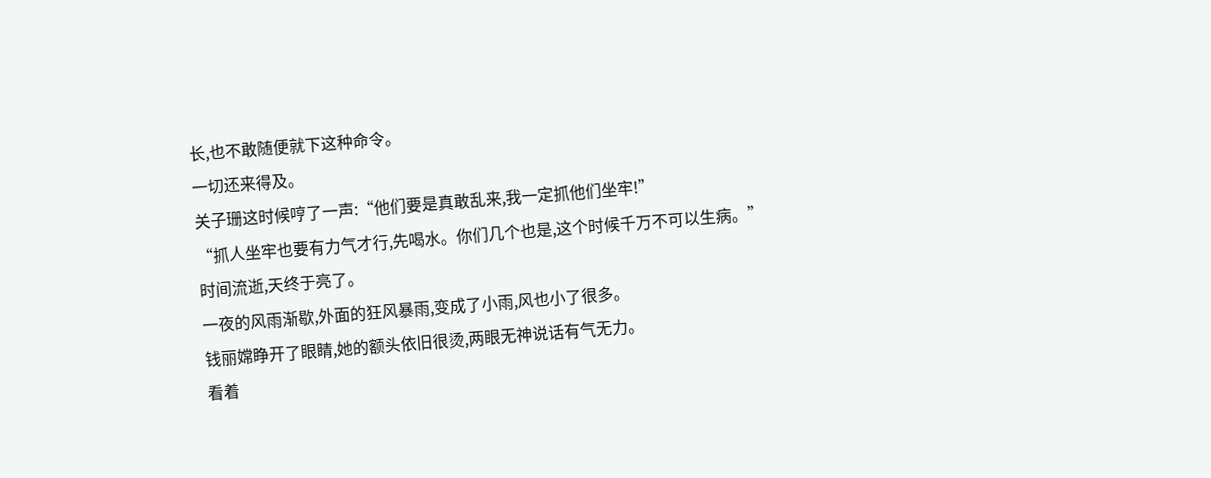长,也不敢随便就下这种命令。
一切还来得及。
关子珊这时候哼了一声:“他们要是真敢乱来,我一定抓他们坐牢!”
“抓人坐牢也要有力气才行,先喝水。你们几个也是,这个时候千万不可以生病。”
时间流逝,天终于亮了。
一夜的风雨渐歇,外面的狂风暴雨,变成了小雨,风也小了很多。
钱丽嫦睁开了眼睛,她的额头依旧很烫,两眼无神说话有气无力。
看着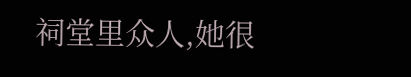祠堂里众人,她很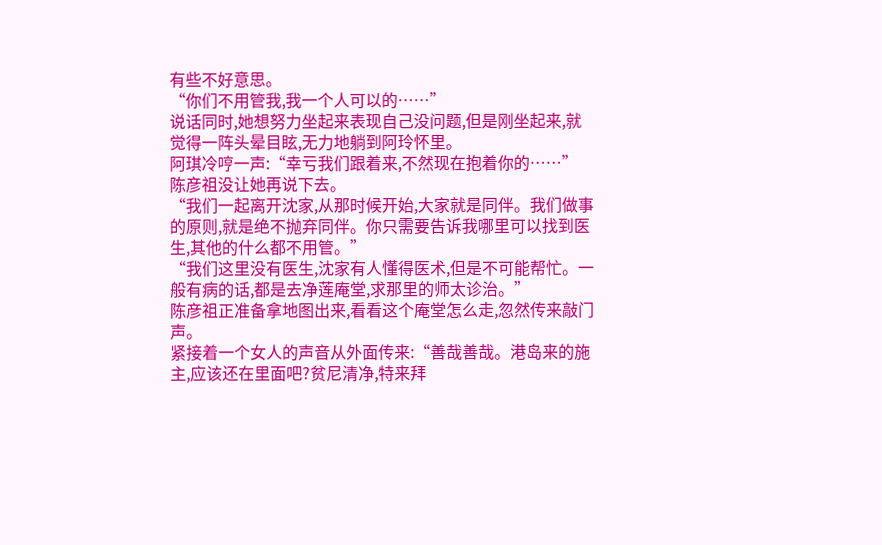有些不好意思。
“你们不用管我,我一个人可以的……”
说话同时,她想努力坐起来表现自己没问题,但是刚坐起来,就觉得一阵头晕目眩,无力地躺到阿玲怀里。
阿琪冷哼一声:“幸亏我们跟着来,不然现在抱着你的……”
陈彦祖没让她再说下去。
“我们一起离开沈家,从那时候开始,大家就是同伴。我们做事的原则,就是绝不抛弃同伴。你只需要告诉我哪里可以找到医生,其他的什么都不用管。”
“我们这里没有医生,沈家有人懂得医术,但是不可能帮忙。一般有病的话,都是去净莲庵堂,求那里的师太诊治。”
陈彦祖正准备拿地图出来,看看这个庵堂怎么走,忽然传来敲门声。
紧接着一个女人的声音从外面传来:“善哉善哉。港岛来的施主,应该还在里面吧?贫尼清净,特来拜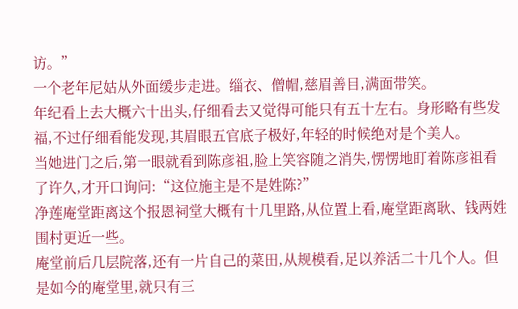访。”
一个老年尼姑从外面缓步走进。缁衣、僧帽,慈眉善目,满面带笑。
年纪看上去大概六十出头,仔细看去又觉得可能只有五十左右。身形略有些发福,不过仔细看能发现,其眉眼五官底子极好,年轻的时候绝对是个美人。
当她进门之后,第一眼就看到陈彦祖,脸上笑容随之消失,愣愣地盯着陈彦祖看了许久,才开口询问:“这位施主是不是姓陈?”
净莲庵堂距离这个报恩祠堂大概有十几里路,从位置上看,庵堂距离耿、钱两姓围村更近一些。
庵堂前后几层院落,还有一片自己的菜田,从规模看,足以养活二十几个人。但是如今的庵堂里,就只有三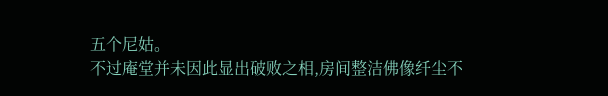五个尼姑。
不过庵堂并未因此显出破败之相,房间整洁佛像纤尘不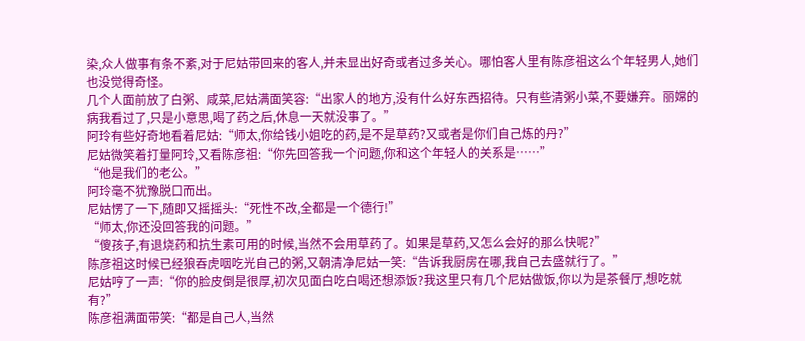染,众人做事有条不紊,对于尼姑带回来的客人,并未显出好奇或者过多关心。哪怕客人里有陈彦祖这么个年轻男人,她们也没觉得奇怪。
几个人面前放了白粥、咸菜,尼姑满面笑容:“出家人的地方,没有什么好东西招待。只有些清粥小菜,不要嫌弃。丽嫦的病我看过了,只是小意思,喝了药之后,休息一天就没事了。”
阿玲有些好奇地看着尼姑:“师太,你给钱小姐吃的药,是不是草药?又或者是你们自己炼的丹?”
尼姑微笑着打量阿玲,又看陈彦祖:“你先回答我一个问题,你和这个年轻人的关系是……”
“他是我们的老公。”
阿玲毫不犹豫脱口而出。
尼姑愣了一下,随即又摇摇头:“死性不改,全都是一个德行!”
“师太,你还没回答我的问题。”
“傻孩子,有退烧药和抗生素可用的时候,当然不会用草药了。如果是草药,又怎么会好的那么快呢?”
陈彦祖这时候已经狼吞虎咽吃光自己的粥,又朝清净尼姑一笑:“告诉我厨房在哪,我自己去盛就行了。”
尼姑哼了一声:“你的脸皮倒是很厚,初次见面白吃白喝还想添饭?我这里只有几个尼姑做饭,你以为是茶餐厅,想吃就有?”
陈彦祖满面带笑:“都是自己人,当然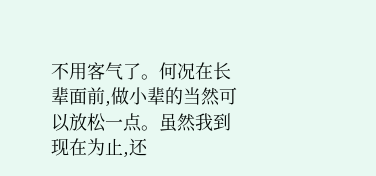不用客气了。何况在长辈面前,做小辈的当然可以放松一点。虽然我到现在为止,还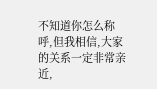不知道你怎么称呼,但我相信,大家的关系一定非常亲近,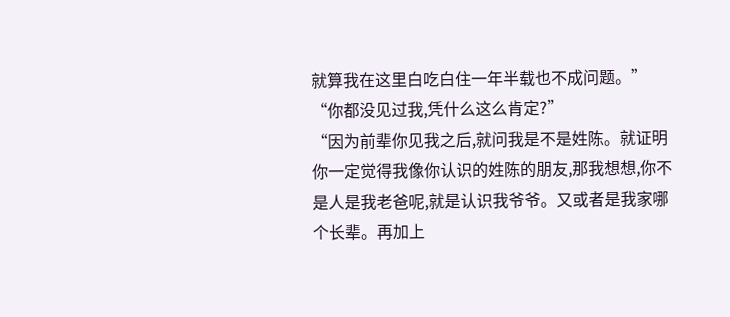就算我在这里白吃白住一年半载也不成问题。”
“你都没见过我,凭什么这么肯定?”
“因为前辈你见我之后,就问我是不是姓陈。就证明你一定觉得我像你认识的姓陈的朋友,那我想想,你不是人是我老爸呢,就是认识我爷爷。又或者是我家哪个长辈。再加上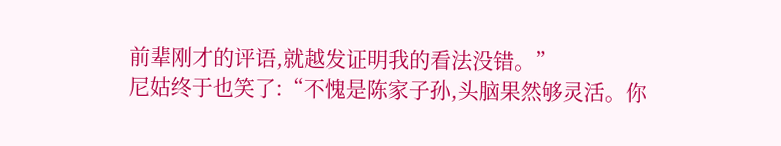前辈刚才的评语,就越发证明我的看法没错。”
尼姑终于也笑了:“不愧是陈家子孙,头脑果然够灵活。你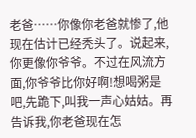老爸……你像你老爸就惨了,他现在估计已经秃头了。说起来,你更像你爷爷。不过在风流方面,你爷爷比你好啊!想喝粥是吧,先跪下,叫我一声心姑姑。再告诉我,你老爸现在怎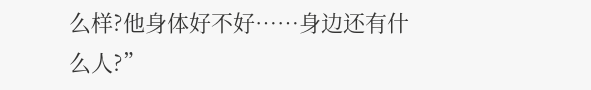么样?他身体好不好……身边还有什么人?”